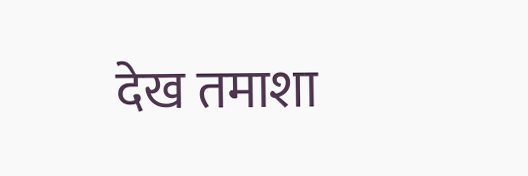देख तमाशा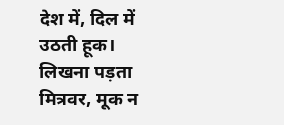देश में, दिल में उठती हूक।
लिखना पड़ता मित्रवर, मूक न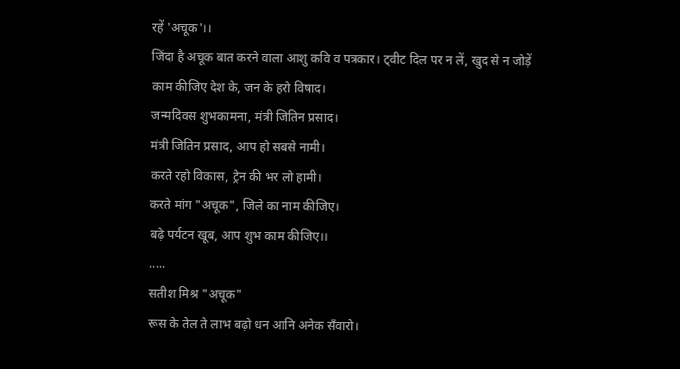रहें 'अचूक'।।
जिंदा है अचूक बात करने वाला आशु कवि व पत्रकार। ट्वीट दिल पर न लें, खुद से न जोड़ें
काम कीजिए देश के, जन के हरो विषाद।
जन्मदिवस शुभकामना, मंत्री जितिन प्रसाद।
मंत्री जितिन प्रसाद, आप हो सबसे नामी।
करते रहो विकास, ट्रेन की भर लो हामी।
करते मांग "अचूक", जिले का नाम कीजिए।
बढ़े पर्यटन खूब, आप शुभ काम कीजिए।।
.....
सतीश मिश्र "अचूक"
रूस के तेल ते लाभ बढ़ो धन आनि अनेक सँवारो।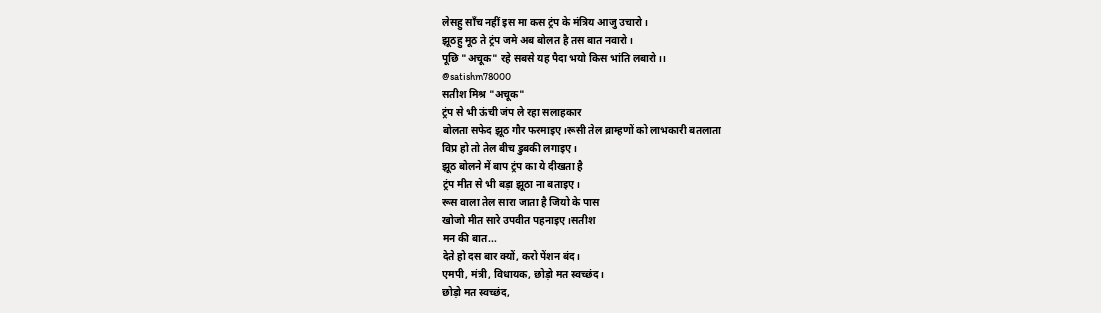लेसहु साँच नहीं इस मा कस ट्रंप के मंत्रिय आजु उचारो।
झूठहु मूठ ते ट्रंप जमे अब बोलत है तस बात नवारो।
पूछि "अचूक" रहे सबसे यह पैदा भयो किस भांति लबारो।।
@satishm78000
सतीश मिश्र "अचूक"
ट्रंप से भी ऊंची जंप ले रहा सलाहकार
बोलता सफेद झूठ गौर फरमाइए।रूसी तेल ब्राम्हणों को लाभकारी बतलाता
विप्र हो तो तेल बीच डुबकी लगाइए।
झूठ बोलने में बाप ट्रंप का ये दीखता है
ट्रंप मीत से भी बड़ा झूठा ना बताइए।
रूस वाला तेल सारा जाता है जियो के पास
खोजो मीत सारे उपवीत पहनाइए।सतीश
मन की बात...
देते हो दस बार क्यों, करो पेंशन बंद।
एमपी, मंत्री, विधायक, छोड़ो मत स्वच्छंद।
छोड़ो मत स्वच्छंद,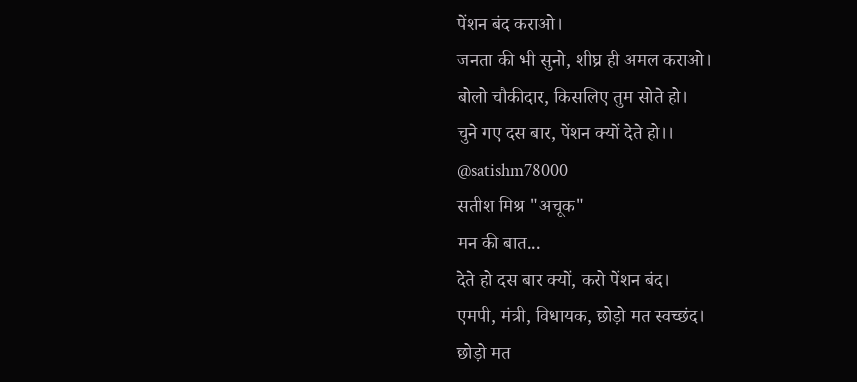पेंशन बंद कराओ।
जनता की भी सुनो, शीघ्र ही अमल कराओ।
बोलो चौकीदार, किसलिए तुम सोते हो।
चुने गए दस बार, पेंशन क्यों देते हो।।
@satishm78000
सतीश मिश्र "अचूक"
मन की बात...
देते हो दस बार क्यों, करो पेंशन बंद।
एमपी, मंत्री, विधायक, छोड़ो मत स्वच्छंद।
छोड़ो मत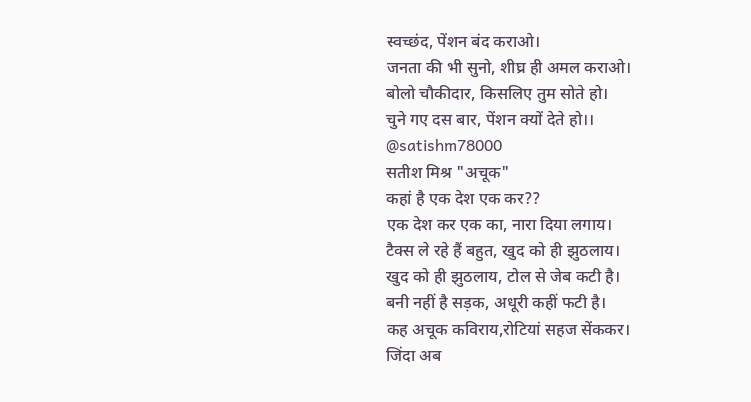स्वच्छंद, पेंशन बंद कराओ।
जनता की भी सुनो, शीघ्र ही अमल कराओ।
बोलो चौकीदार, किसलिए तुम सोते हो।
चुने गए दस बार, पेंशन क्यों देते हो।।
@satishm78000
सतीश मिश्र "अचूक"
कहां है एक देश एक कर??
एक देश कर एक का, नारा दिया लगाय।
टैक्स ले रहे हैं बहुत, खुद को ही झुठलाय।
खुद को ही झुठलाय, टोल से जेब कटी है।
बनी नहीं है सड़क, अधूरी कहीं फटी है।
कह अचूक कविराय,रोटियां सहज सेंककर।
जिंदा अब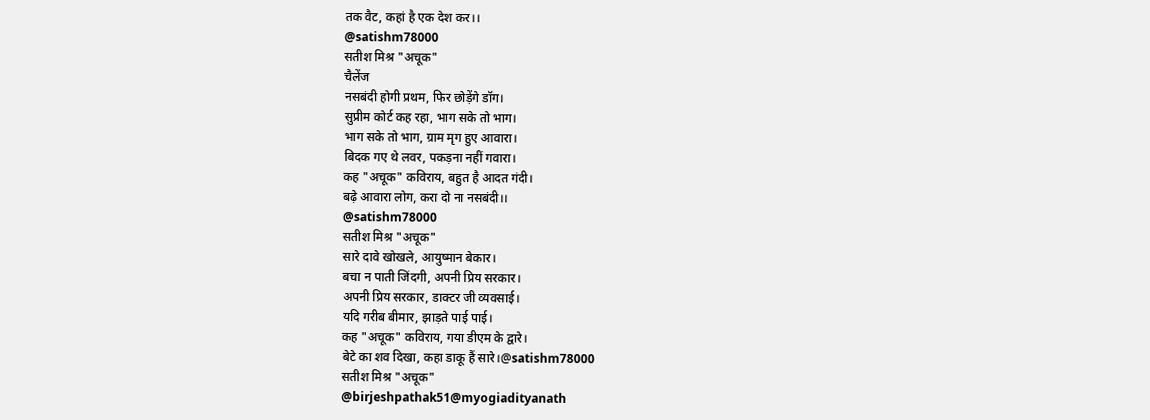तक वैट, कहां है एक देश कर।।
@satishm78000
सतीश मिश्र "अचूक"
चैलेंज
नसबंदी होगी प्रथम, फिर छोड़ेंगे डॉग।
सुप्रीम कोर्ट कह रहा, भाग सके तो भाग।
भाग सके तो भाग, ग्राम मृग हुए आवारा।
बिदक गए थे लवर, पकड़ना नहीं गवारा।
कह "अचूक" कविराय, बहुत है आदत गंदी।
बढ़े आवारा लोग, करा दो ना नसबंदी।।
@satishm78000
सतीश मिश्र "अचूक"
सारे दावे खोखले, आयुष्मान बेकार।
बचा न पाती जिंदगी, अपनी प्रिय सरकार।
अपनी प्रिय सरकार, डाक्टर जी व्यवसाई।
यदि गरीब बीमार, झाड़ते पाई पाई।
कह "अचूक" कविराय, गया डीएम के द्वारे।
बेटे का शव दिखा, कहा डाकू हैं सारे।@satishm78000
सतीश मिश्र "अचूक"
@birjeshpathak51@myogiadityanath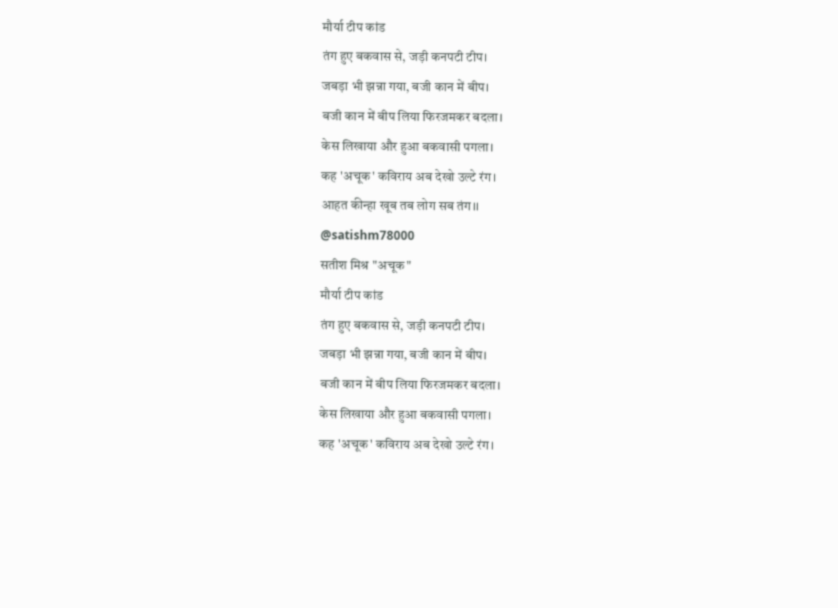मौर्या टीप कांड
तंग हुए बकवास से, जड़ी कनपटी टीप।
जबड़ा भी झन्ना गया, बजी कान में बीप।
बजी कान में बीप लिया फिरजमकर बदला।
केस लिखाया और हुआ बकवासी पगला।
कह 'अचूक' कविराय अब देखो उल्टे रंग।
आहत कीन्हा खूब तब लोग सब तंग।।
@satishm78000
सतीश मिश्र "अचूक"
मौर्या टीप कांड
तंग हुए बकवास से, जड़ी कनपटी टीप।
जबड़ा भी झन्ना गया, बजी कान में बीप।
बजी कान में बीप लिया फिरजमकर बदला।
केस लिखाया और हुआ बकवासी पगला।
कह 'अचूक' कविराय अब देखो उल्टे रंग।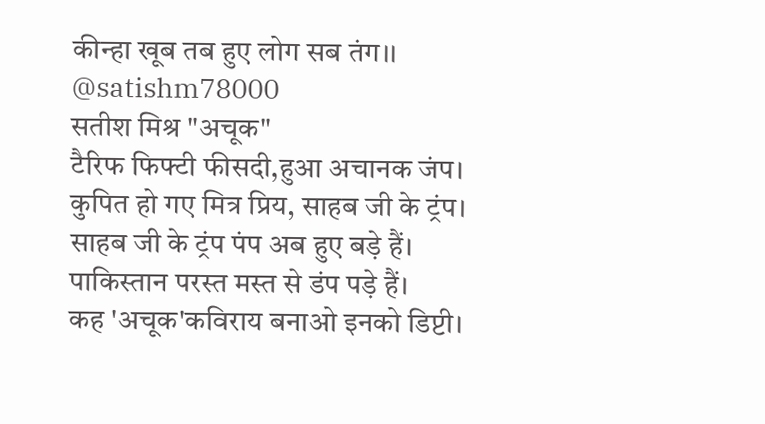कीन्हा खूब तब हुए लोग सब तंग।।
@satishm78000
सतीश मिश्र "अचूक"
टैरिफ फिफ्टी फीसदी,हुआ अचानक जंप।
कुपित हो गए मित्र प्रिय, साहब जी के ट्रंप।
साहब जी के ट्रंप पंप अब हुए बड़े हैं।
पाकिस्तान परस्त मस्त से डंप पड़े हैं।
कह 'अचूक'कविराय बनाओ इनको डिप्टी।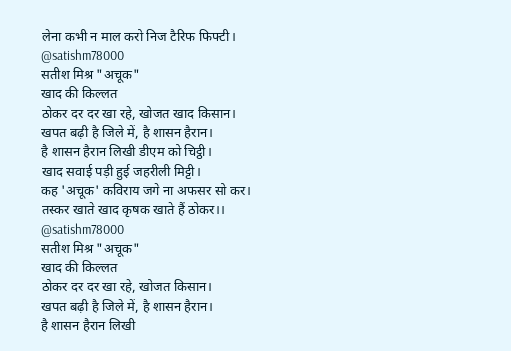लेना कभी न माल करो निज टैरिफ फिफ्टी।
@satishm78000
सतीश मिश्र "अचूक"
खाद की किल्लत
ठोकर दर दर खा रहे, खोजत खाद किसान।
खपत बढ़ी है जिले में, है शासन हैरान।
है शासन हैरान लिखी डीएम को चिट्ठी।
खाद सवाई पड़ी हुई जहरीली मिट्टी।
कह 'अचूक' कविराय जगे ना अफसर सो कर।
तस्कर खाते खाद कृषक खाते हैं ठोकर।।
@satishm78000
सतीश मिश्र "अचूक"
खाद की किल्लत
ठोकर दर दर खा रहे, खोजत किसान।
खपत बढ़ी है जिले में, है शासन हैरान।
है शासन हैरान लिखी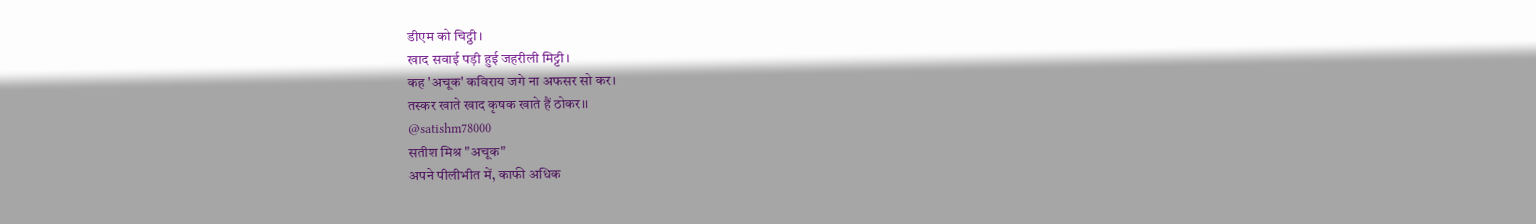डीएम को चिट्ठी।
खाद सवाई पड़ी हुई जहरीली मिट्टी।
कह 'अचूक' कविराय जगे ना अफसर सो कर।
तस्कर खाते खाद कृषक खाते हैं ठोकर।।
@satishm78000
सतीश मिश्र "अचूक"
अपने पीलीभीत में, काफी अधिक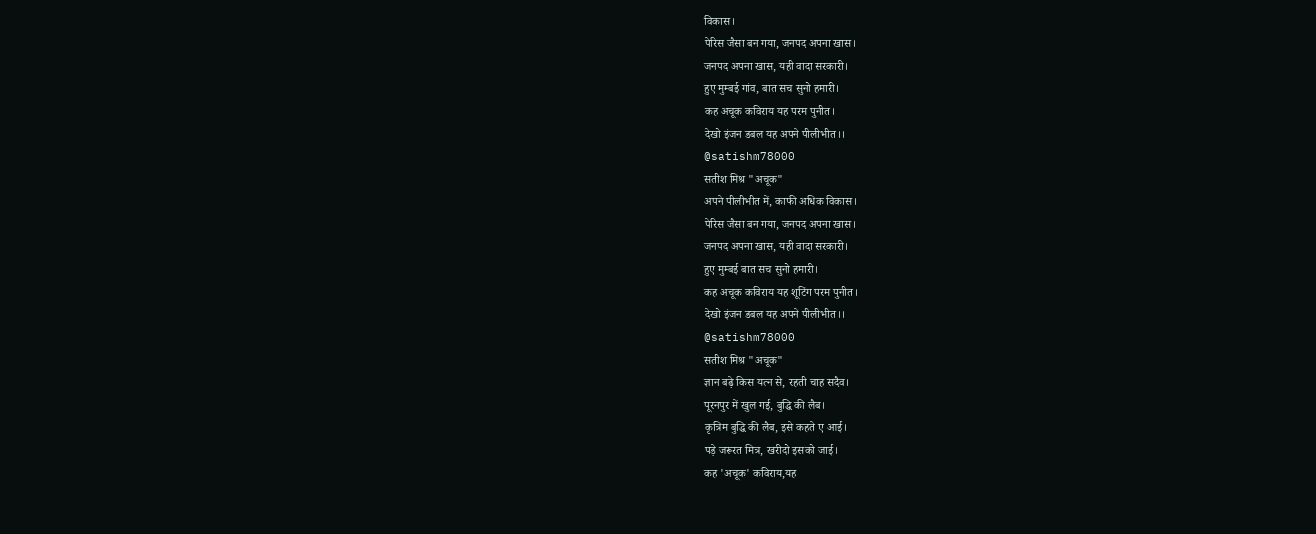विकास।
पेरिस जैसा बन गया, जनपद अपना खास।
जनपद अपना खास, यही वादा सरकारी।
हुए मुम्बई गांव, बात सच सुनो हमारी।
कह अचूक कविराय यह परम पुनीत।
देखो इंजन डबल यह अपने पीलीभीत।।
@satishm78000
सतीश मिश्र "अचूक"
अपने पीलीभीत में, काफी अधिक विकास।
पेरिस जैसा बन गया, जनपद अपना खास।
जनपद अपना खास, यही वादा सरकारी।
हुए मुम्बई बात सच सुनो हमारी।
कह अचूक कविराय यह शूटिंग परम पुनीत।
देखो इंजन डबल यह अपने पीलीभीत।।
@satishm78000
सतीश मिश्र "अचूक"
ज्ञान बढ़े किस यत्न से, रहती चाह सदैव।
पूरनपुर में खुल गई, बुद्धि की लैब।
कृत्रिम बुद्धि की लैब, इसे कहते ए आई।
पड़े जरूरत मित्र, खरीदो इसको जाई।
कह 'अचूक' कविराय,यह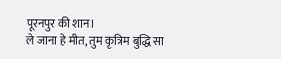पूरनपुर की शान।
ले जाना हे मीत, तुम कृत्रिम बुद्धि सा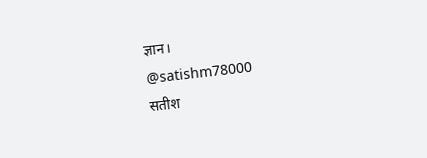ज्ञान।
@satishm78000
सतीश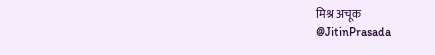मिश्र अचूक
@JitinPrasada